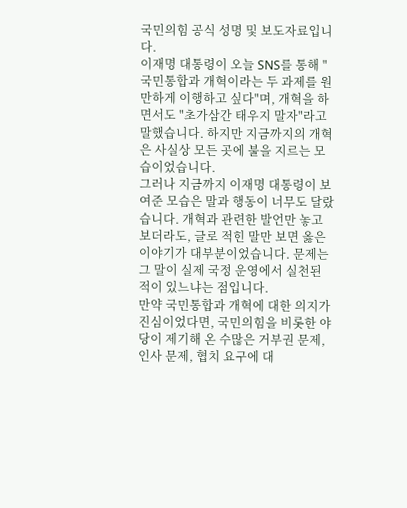국민의힘 공식 성명 및 보도자료입니다.
이재명 대통령이 오늘 SNS를 통해 "국민통합과 개혁이라는 두 과제를 원만하게 이행하고 싶다"며, 개혁을 하면서도 "초가삼간 태우지 말자"라고 말했습니다. 하지만 지금까지의 개혁은 사실상 모든 곳에 불을 지르는 모습이었습니다.
그러나 지금까지 이재명 대통령이 보여준 모습은 말과 행동이 너무도 달랐습니다. 개혁과 관련한 발언만 놓고 보더라도, 글로 적힌 말만 보면 옳은 이야기가 대부분이었습니다. 문제는 그 말이 실제 국정 운영에서 실천된 적이 있느냐는 점입니다.
만약 국민통합과 개혁에 대한 의지가 진심이었다면, 국민의힘을 비롯한 야당이 제기해 온 수많은 거부권 문제, 인사 문제, 협치 요구에 대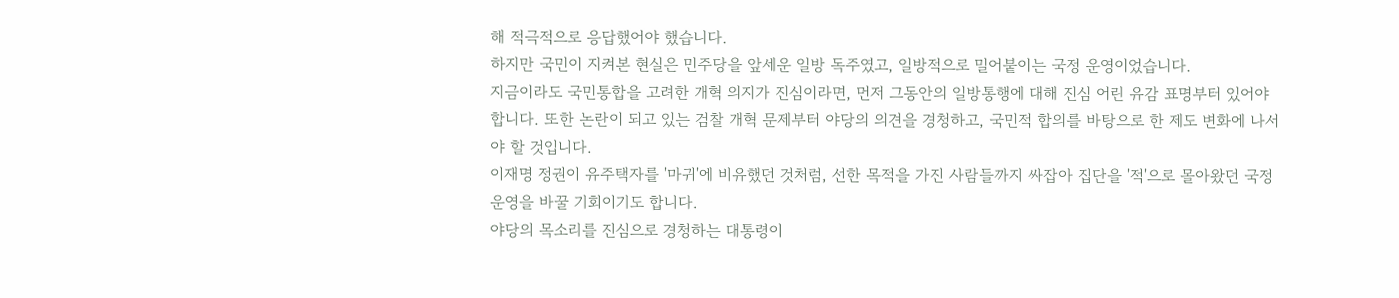해 적극적으로 응답했어야 했습니다.
하지만 국민이 지켜본 현실은 민주당을 앞세운 일방 독주였고, 일방적으로 밀어붙이는 국정 운영이었습니다.
지금이라도 국민통합을 고려한 개혁 의지가 진심이라면, 먼저 그동안의 일방통행에 대해 진심 어린 유감 표명부터 있어야 합니다. 또한 논란이 되고 있는 검찰 개혁 문제부터 야당의 의견을 경청하고, 국민적 합의를 바탕으로 한 제도 변화에 나서야 할 것입니다.
이재명 정권이 유주택자를 '마귀'에 비유했던 것처럼, 선한 목적을 가진 사람들까지 싸잡아 집단을 '적'으로 몰아왔던 국정 운영을 바꿀 기회이기도 합니다.
야당의 목소리를 진심으로 경청하는 대통령이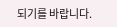되기를 바랍니다.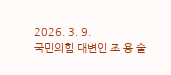2026. 3. 9.
국민의힘 대변인 조 용 술